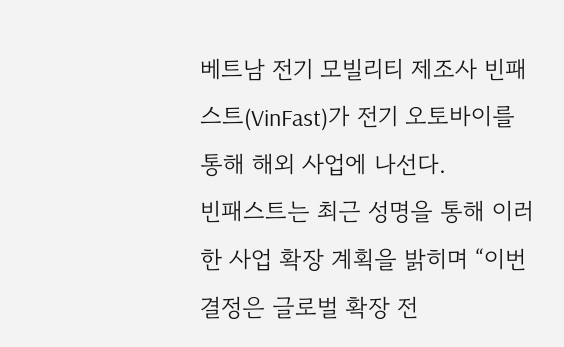베트남 전기 모빌리티 제조사 빈패스트(VinFast)가 전기 오토바이를 통해 해외 사업에 나선다.
빈패스트는 최근 성명을 통해 이러한 사업 확장 계획을 밝히며 “이번 결정은 글로벌 확장 전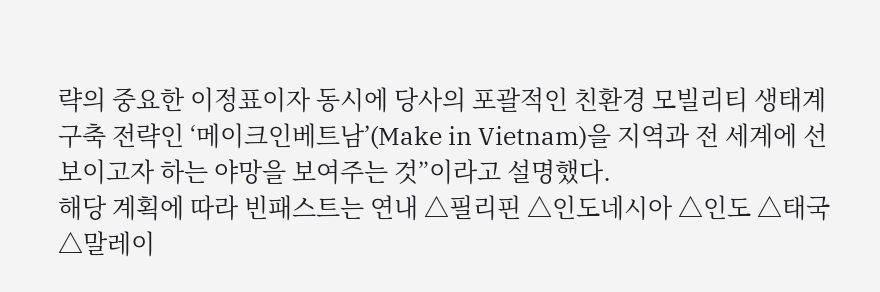략의 중요한 이정표이자 동시에 당사의 포괄적인 친환경 모빌리티 생태계 구축 전략인 ‘메이크인베트남’(Make in Vietnam)을 지역과 전 세계에 선보이고자 하는 야망을 보여주는 것”이라고 설명했다.
해당 계획에 따라 빈패스트는 연내 △필리핀 △인도네시아 △인도 △태국 △말레이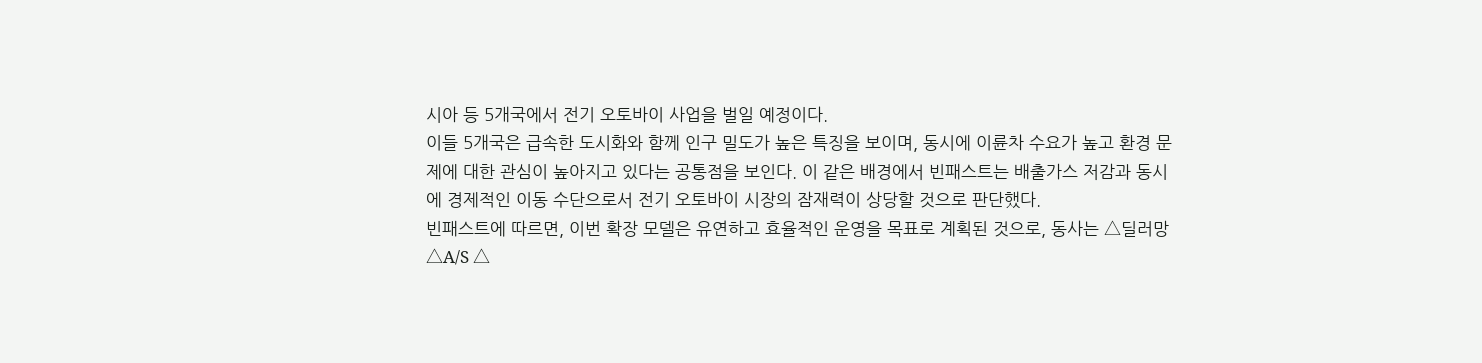시아 등 5개국에서 전기 오토바이 사업을 벌일 예정이다.
이들 5개국은 급속한 도시화와 함께 인구 밀도가 높은 특징을 보이며, 동시에 이륜차 수요가 높고 환경 문제에 대한 관심이 높아지고 있다는 공통점을 보인다. 이 같은 배경에서 빈패스트는 배출가스 저감과 동시에 경제적인 이동 수단으로서 전기 오토바이 시장의 잠재력이 상당할 것으로 판단했다.
빈패스트에 따르면, 이번 확장 모델은 유연하고 효율적인 운영을 목표로 계획된 것으로, 동사는 △딜러망 △A/S △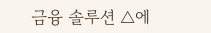금융 솔루션 △에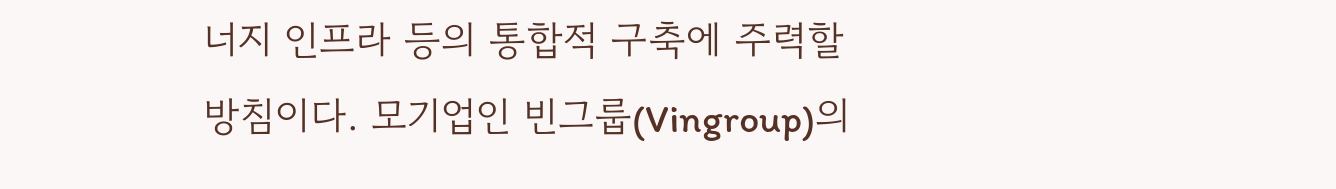너지 인프라 등의 통합적 구축에 주력할 방침이다. 모기업인 빈그룹(Vingroup)의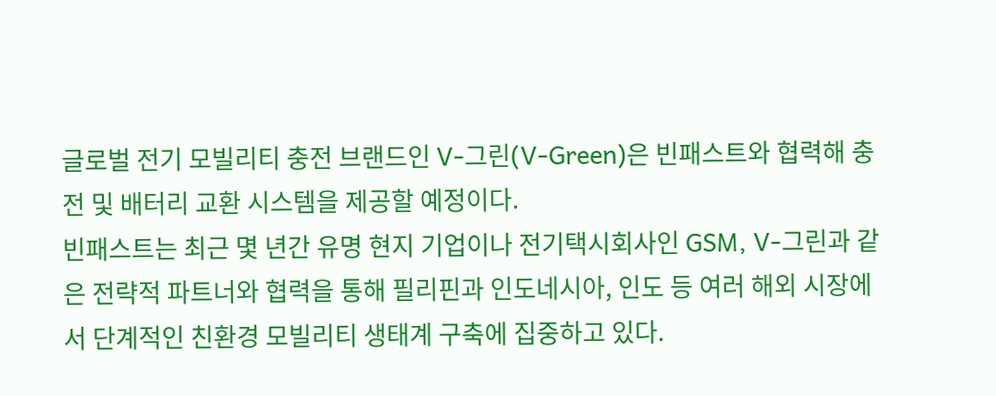글로벌 전기 모빌리티 충전 브랜드인 V-그린(V-Green)은 빈패스트와 협력해 충전 및 배터리 교환 시스템을 제공할 예정이다.
빈패스트는 최근 몇 년간 유명 현지 기업이나 전기택시회사인 GSM, V-그린과 같은 전략적 파트너와 협력을 통해 필리핀과 인도네시아, 인도 등 여러 해외 시장에서 단계적인 친환경 모빌리티 생태계 구축에 집중하고 있다.